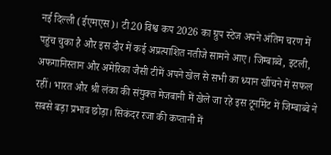नई दिल्ली (ईएमएस)। टी20 विश्व कप 2026 का ग्रुप स्टेज अपने अंतिम चरण में पहुंच चुका है और इस दौर में कई अप्रत्याशित नतीजे सामने आए। जिम्बाब्वे, इटली, अफगानिस्तान और अमेरिका जैसी टीमें अपने खेल से सभी का ध्यान खींचने में सफल रहीं। भारत और श्री लंका की संयुक्त मेजबानी में खेले जा रहे इस टूर्नामेंट में जिम्बाब्वे ने सबसे बड़ा प्रभाव छोड़ा। सिकंदर रजा की कप्तानी में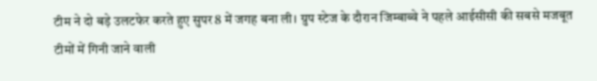टीम ने दो बड़े उलटफेर करते हुए सुपर 8 में जगह बना ली। ग्रुप स्टेज के दौरान जिम्बाब्वे ने पहले आईसीसी की सबसे मजबूत टीमों में गिनी जाने वाली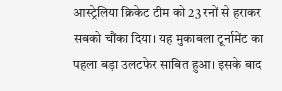आस्ट्रेलिया क्रिकेट टीम को 23 रनों से हराकर सबको चौंका दिया। यह मुकाबला टूर्नामेंट का पहला बड़ा उलटफेर साबित हुआ। इसके बाद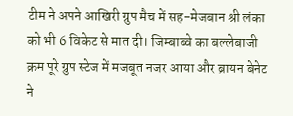टीम ने अपने आखिरी ग्रुप मैच में सह-मेजबान श्री लंका को भी 6 विकेट से मात दी। जिम्बाब्वे का बल्लेबाजी क्रम पूरे ग्रुप स्टेज में मजबूत नजर आया और ब्रायन बेनेट ने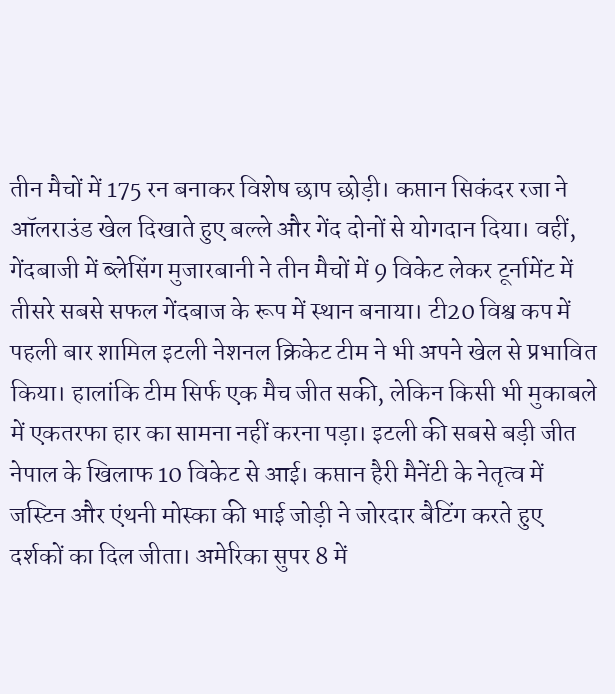तीन मैचों में 175 रन बनाकर विशेष छाप छोड़ी। कप्तान सिकंदर रजा ने ऑलराउंड खेल दिखाते हुए बल्ले और गेंद दोनों से योगदान दिया। वहीं, गेंदबाजी में ब्लेसिंग मुजारबानी ने तीन मैचों में 9 विकेट लेकर टूर्नामेंट में तीसरे सबसे सफल गेंदबाज के रूप में स्थान बनाया। टी20 विश्व कप में पहली बार शामिल इटली नेशनल क्रिकेट टीम ने भी अपने खेल से प्रभावित किया। हालांकि टीम सिर्फ एक मैच जीत सकी, लेकिन किसी भी मुकाबले में एकतरफा हार का सामना नहीं करना पड़ा। इटली की सबसे बड़ी जीत नेपाल के खिलाफ 10 विकेट से आई। कप्तान हैरी मैनेंटी के नेतृत्व में जस्टिन और एंथनी मोस्का की भाई जोड़ी ने जोरदार बैटिंग करते हुए दर्शकों का दिल जीता। अमेरिका सुपर 8 में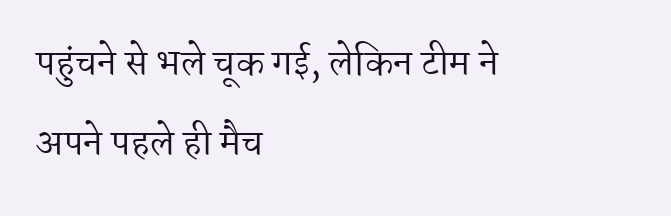पहुंचने से भले चूक गई, लेकिन टीम ने अपने पहले ही मैच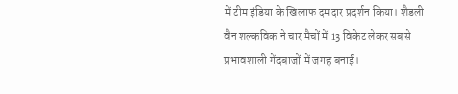में टीम इंडिया के खिलाफ दमदार प्रदर्शन किया। शैडली वैन शल्कविक ने चार मैचों में 13 विकेट लेकर सबसे प्रभावशाली गेंदबाजों में जगह बनाई।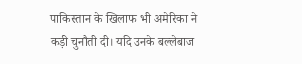पाकिस्तान के खिलाफ भी अमेरिका ने कड़ी चुनौती दी। यदि उनके बल्लेबाज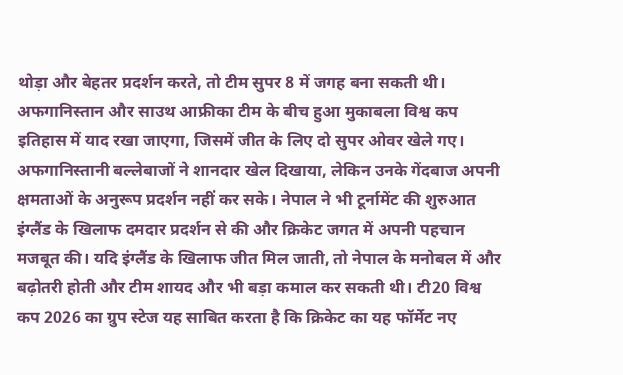थोड़ा और बेहतर प्रदर्शन करते, तो टीम सुपर 8 में जगह बना सकती थी। अफगानिस्तान और साउथ आफ्रीका टीम के बीच हुआ मुकाबला विश्व कप इतिहास में याद रखा जाएगा, जिसमें जीत के लिए दो सुपर ओवर खेले गए। अफगानिस्तानी बल्लेबाजों ने शानदार खेल दिखाया, लेकिन उनके गेंदबाज अपनी क्षमताओं के अनुरूप प्रदर्शन नहीं कर सके। नेपाल ने भी टूर्नामेंट की शुरुआत इंग्लैंड के खिलाफ दमदार प्रदर्शन से की और क्रिकेट जगत में अपनी पहचान मजबूत की। यदि इंग्लैंड के खिलाफ जीत मिल जाती, तो नेपाल के मनोबल में और बढ़ोतरी होती और टीम शायद और भी बड़ा कमाल कर सकती थी। टी20 विश्व कप 2026 का ग्रुप स्टेज यह साबित करता है कि क्रिकेट का यह फॉर्मेट नए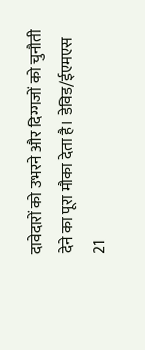दावेदारों को उभरने और दिग्गजों को चुनौती देने का पूरा मौका देता है। डेविड/ईएमएस 21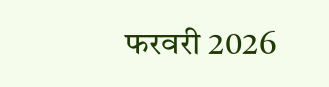फरवरी 2026